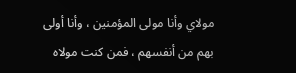مولاي وأنا مولى المؤمنين ، وأنا أولى بهم من أنفسهم ، فمن كنت مولاه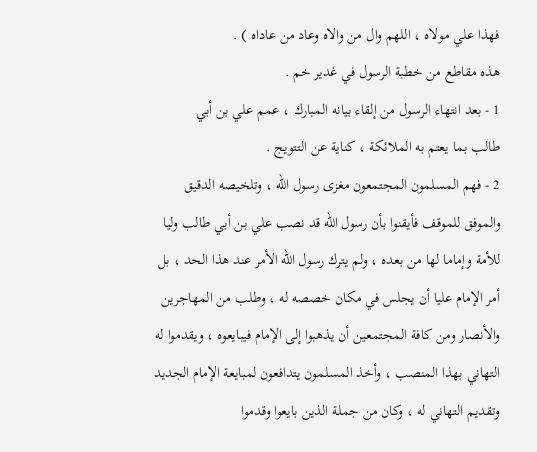فهذا علي مولاه ، اللهم وال من والاه وعاد من عاداه ) .
هذه مقاطع من خطبة الرسول في غدير خم .
1 - بعد انتهاء الرسول من إلقاء بيانه المبارك ، عمم علي بن أبي
طالب بما يعتم به الملائكة ، كناية عن التتويج .
2 - فهم المسلمون المجتمعون مغزى رسول الله ، وتلخيصه الدقيق
والموفق للموقف فأيقنوا بأن رسول الله قد نصب علي بن أبي طالب وليا
للأمة وإماما لها من بعده ، ولم يترك رسول الله الأمر عند هذا الحد ، بل
أمر الإمام عليا أن يجلس في مكان خصصه له ، وطلب من المهاجرين
والأنصار ومن كافة المجتمعين أن يذهبوا إلى الإمام فيبايعوه ، ويقدموا له
التهاني بهذا المنصب ، وأخذ المسلمون يتدافعون لمبايعة الإمام الجديد
وتقديم التهاني له ، وكان من جملة الذين بايعوا وقدموا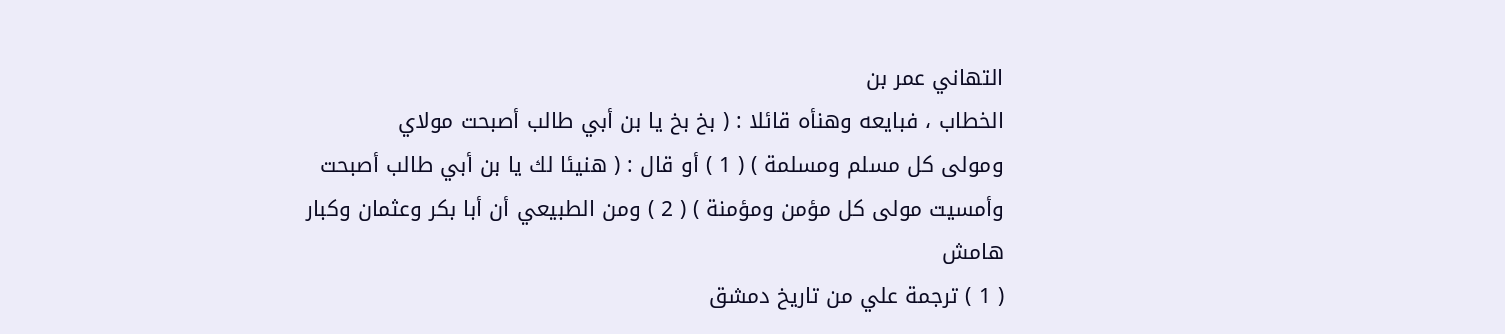التهاني عمر بن
الخطاب ، فبايعه وهنأه قائلا : ( بخ بخ يا بن أبي طالب أصبحت مولاي
ومولى كل مسلم ومسلمة ) ( 1 ) أو قال : ( هنيئا لك يا بن أبي طالب أصبحت
وأمسيت مولى كل مؤمن ومؤمنة ) ( 2 ) ومن الطبيعي أن أبا بكر وعثمان وكبار
هامش
( 1 ) ترجمة علي من تاريخ دمشق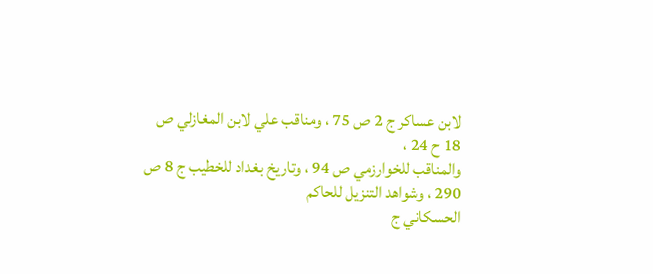لابن عساكر ج 2 ص 75 ، ومناقب علي لابن المغازلي ص 18 ح 24 ،
والمناقب للخوارزمي ص 94 ، وتاريخ بغداد للخطيب ج 8 ص 290 ، وشواهد التنزيل للحاكم
الحسكاني ج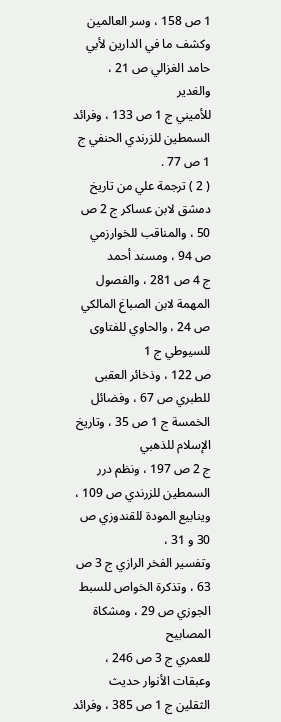1 ص 158 ، وسر العالمين وكشف ما في الدارين لأبي حامد الغزالي ص 21 ، والغدير
للأميني ج 1 ص 133 ، وفرائد السمطين للزرندي الحنفي ج 1 ص 77 .
( 2 ) ترجمة علي من تاريخ دمشق لابن عساكر ج 2 ص 50 ، والمناقب للخوارزمي ص 94 ، ومسند أحمد
ج 4 ص 281 ، والفصول المهمة لابن الصباغ المالكي ص 24 ، والحاوي للفتاوى للسيوطي ج 1
ص 122 ، وذخائر العقبى للطبري ص 67 ، وفضائل الخمسة ج 1 ص 35 ، وتاريخ الإسلام للذهبي
ج 2 ص 197 ، ونظم درر السمطين للزرندي ص 109 ، وينابيع المودة للقندوزي ص 30 و 31 ،
وتفسير الفخر الرازي ج 3 ص 63 ، وتذكرة الخواص للسبط الجوزي ص 29 ، ومشكاة المصابيح
للعمري ج 3 ص 246 ، وعبقات الأنوار حديث الثقلين ج 1 ص 385 ، وفرائد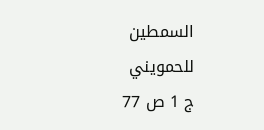السمطين للحمويني
ج 1 ص 77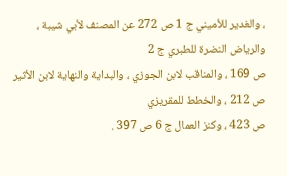، والغدير للأميني ج 1 ص 272 عن المصنف لأبي شيبة ، والرياض النضرة للطبري ج 2
ص 169 ، والمناقب لابن الجوزي ، والبداية والنهاية لابن الأثير ص 212 ، والخطط للمقريزي
ص 423 ، وكنز العمال ج 6 ص 397 .